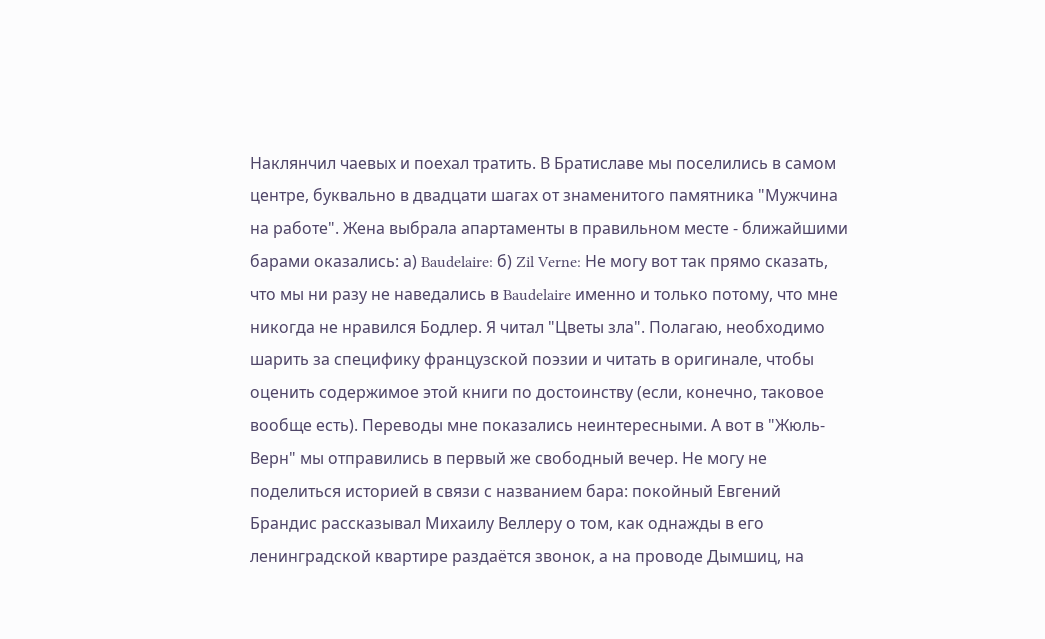Наклянчил чаевых и поехал тратить. В Братиславе мы поселились в самом центре, буквально в двадцати шагах от знаменитого памятника "Мужчина на работе". Жена выбрала апартаменты в правильном месте - ближайшими барами оказались: а) Baudelaire: б) Zil Verne: Не могу вот так прямо сказать, что мы ни разу не наведались в Baudelaire именно и только потому, что мне никогда не нравился Бодлер. Я читал "Цветы зла". Полагаю, необходимо шарить за специфику французской поэзии и читать в оригинале, чтобы оценить содержимое этой книги по достоинству (если, конечно, таковое вообще есть). Переводы мне показались неинтересными. А вот в "Жюль-Верн" мы отправились в первый же свободный вечер. Не могу не поделиться историей в связи с названием бара: покойный Евгений Брандис рассказывал Михаилу Веллеру о том, как однажды в его ленинградской квартире раздаётся звонок, а на проводе Дымшиц, на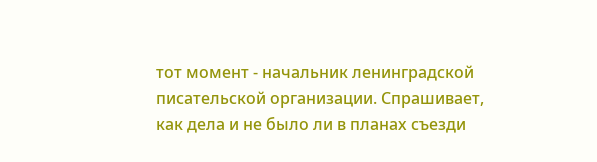тот момент - начальник ленинградской писательской организации. Спрашивает, как дела и не было ли в планах съезди